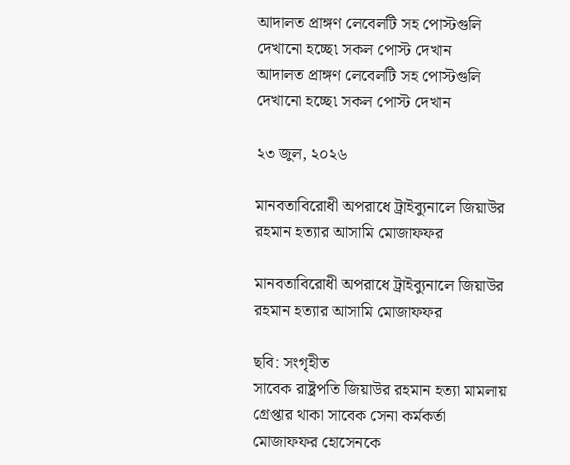আদালত প্রাঙ্গণ লেবেলটি সহ পোস্টগুলি দেখানো হচ্ছে৷ সকল পোস্ট দেখান
আদালত প্রাঙ্গণ লেবেলটি সহ পোস্টগুলি দেখানো হচ্ছে৷ সকল পোস্ট দেখান

২৩ জুল, ২০২৬

মানবতাবিরোধী অপরাধে ট্রাইব্যুনালে জিয়াউর রহমান হত্যার আসামি মোজাফফর

মানবতাবিরোধী অপরাধে ট্রাইব্যুনালে জিয়াউর রহমান হত্যার আসামি মোজাফফর

ছবি: সংগৃহীত
সাবেক রাষ্ট্রপতি জিয়াউর রহমান হত্যা মামলায় গ্রেপ্তার থাকা সাবেক সেনা কর্মকর্তা মোজাফফর হোসেনকে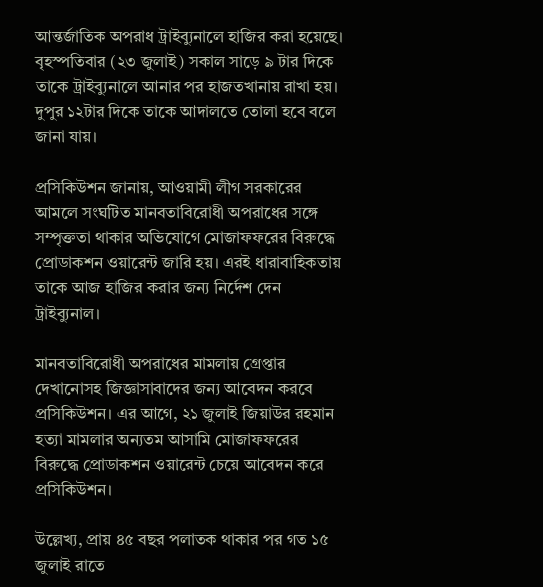আন্তর্জাতিক অপরাধ ট্রাইব্যুনালে হাজির করা হয়েছে। বৃহস্পতিবার (২৩ জুলাই) সকাল সাড়ে ৯ টার দিকে তাকে ট্রাইব্যুনালে আনার পর হাজতখানায় রাখা হয়। দুপুর ১২টার দিকে তাকে আদালতে তোলা হবে বলে জানা যায়।

প্রসিকিউশন জানায়, আওয়ামী লীগ সরকারের আমলে সংঘটিত মানবতাবিরোধী অপরাধের সঙ্গে সম্পৃক্ততা থাকার অভিযোগে মোজাফফরের বিরুদ্ধে প্রোডাকশন ওয়ারেন্ট জারি হয়। এরই ধারাবাহিকতায় তাকে আজ হাজির করার জন্য নির্দেশ দেন ট্রাইব্যুনাল।

মানবতাবিরোধী অপরাধের মামলায় গ্রেপ্তার দেখানোসহ জিজ্ঞাসাবাদের জন্য আবেদন করবে প্রসিকিউশন। এর আগে, ২১ জুলাই জিয়াউর রহমান হত্যা মামলার অন্যতম আসামি মোজাফফরের বিরুদ্ধে প্রোডাকশন ওয়ারেন্ট চেয়ে আবেদন করে প্রসিকিউশন।

উল্লেখ্য, প্রায় ৪৫ বছর পলাতক থাকার পর গত ১৫ জুলাই রাতে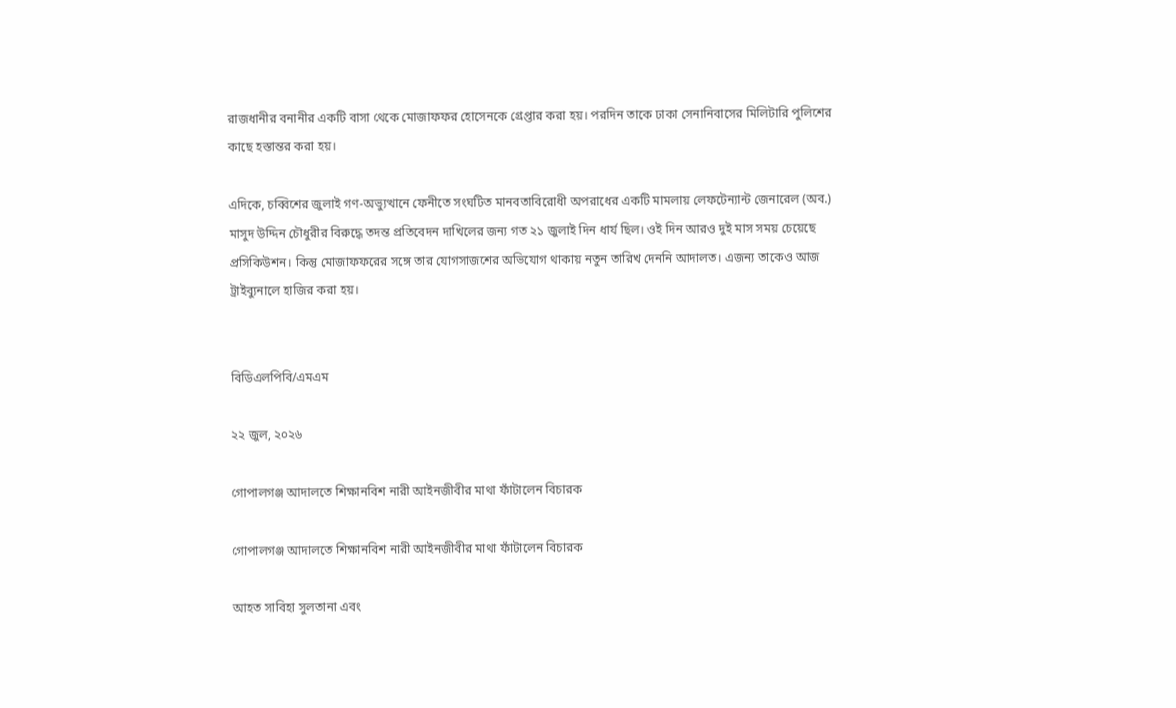রাজধানীর বনানীর একটি বাসা থেকে মোজাফফর হোসেনকে গ্রেপ্তার করা হয়। পরদিন তাকে ঢাকা সেনানিবাসের মিলিটারি পুলিশের কাছে হস্তান্তর করা হয়।

এদিকে, চব্বিশের জুলাই গণ-অভ্যুত্থানে ফেনীতে সংঘটিত মানবতাবিরোধী অপরাধের একটি মামলায় লেফটেন্যান্ট জেনারেল (অব.) মাসুদ উদ্দিন চৌধুরীর বিরুদ্ধে তদন্ত প্রতিবেদন দাখিলের জন্য গত ২১ জুলাই দিন ধার্য ছিল। ওই দিন আরও দুই মাস সময় চেয়েছে প্রসিকিউশন। কিন্তু মোজাফফরের সঙ্গে তার যোগসাজশের অভিযোগ থাকায় নতুন তারিখ দেননি আদালত। এজন্য তাকেও আজ ট্রাইব্যুনালে হাজির করা হয়।


বিডিএলপিবি/এমএম

২২ জুল, ২০২৬

গোপালগঞ্জ আদালতে শিক্ষানবিশ নারী আইনজীবীর মাথা ফাঁটালেন বিচারক

গোপালগঞ্জ আদালতে শিক্ষানবিশ নারী আইনজীবীর মাথা ফাঁটালেন বিচারক

আহত সাবিহা সুলতানা এবং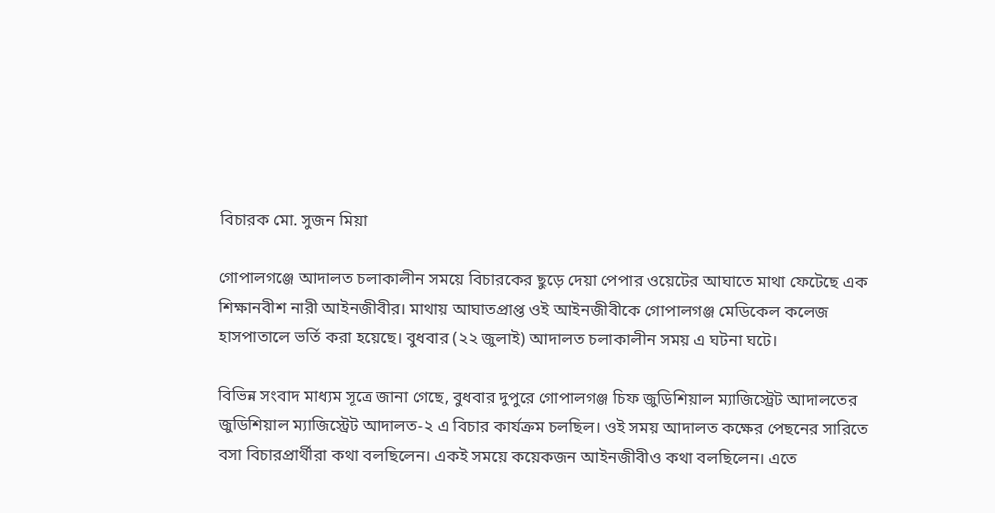বিচারক মো. সুজন মিয়া

গোপালগঞ্জে আদালত চলাকালীন সময়ে বিচারকের ছুড়ে দেয়া পেপার ওয়েটের আঘাতে মাথা ফেটেছে এক শিক্ষানবীশ নারী আইনজীবীর। মাথায় আঘাতপ্রাপ্ত ওই আইনজীবীকে গোপালগঞ্জ মেডিকেল কলেজ হাসপাতালে ভর্তি করা হয়েছে। বুধবার (২২ জুলাই) আদালত চলাকালীন সময় এ ঘটনা ঘটে।

বিভিন্ন সংবাদ মাধ্যম সূত্রে জানা গেছে, বুধবার দুপুরে গোপালগঞ্জ চিফ জুডিশিয়াল ম্যাজিস্ট্রেট আদালতের জুডিশিয়াল ম্যাজিস্ট্রেট আদালত-২ এ বিচার কার্যক্রম চলছিল। ওই সময় আদালত কক্ষের পেছনের সারিতে বসা বিচারপ্রার্থীরা কথা বলছিলেন। একই সময়ে কয়েকজন আইনজীবীও কথা বলছিলেন। এতে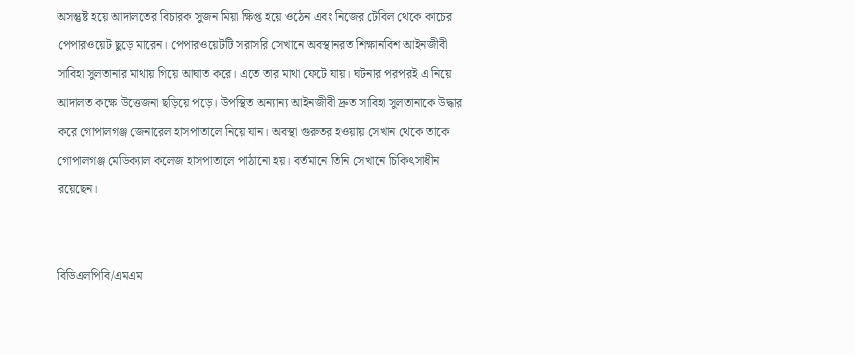অসন্তুষ্ট হয়ে আদালতের বিচারক সুজন মিয়া ক্ষিপ্ত হয়ে ওঠেন এবং নিজের টেবিল থেকে কাচের পেপারওয়েট ছুড়ে মারেন। পেপারওয়েটটি সরাসরি সেখানে অবস্থানরত শিক্ষানবিশ আইনজীবী সাবিহা সুলতানার মাথায় গিয়ে আঘাত করে। এতে তার মাথা ফেটে যায়। ঘটনার পরপরই এ নিয়ে আদালত কক্ষে উত্তেজনা ছড়িয়ে পড়ে। উপস্থিত অন্যান্য আইনজীবী দ্রুত সাবিহা সুলতানাকে উদ্ধার করে গোপালগঞ্জ জেনারেল হাসপাতালে নিয়ে যান। অবস্থা গুরুতর হওয়ায় সেখান থেকে তাকে গোপালগঞ্জ মেডিক্যাল কলেজ হাসপাতালে পাঠানো হয়। বর্তমানে তিনি সেখানে চিকিৎসাধীন রয়েছেন।


বিডিএলপিবি/এমএম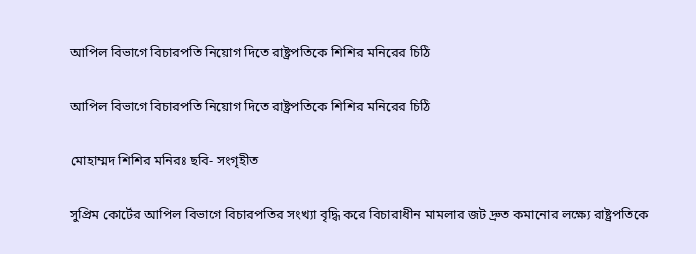আপিল বিভাগে বিচারপতি নিয়োগ দিতে রাষ্ট্রপতিকে শিশির মনিরের চিঠি

আপিল বিভাগে বিচারপতি নিয়োগ দিতে রাষ্ট্রপতিকে শিশির মনিরের চিঠি

মোহাম্মদ শিশির মনিরঃ ছবি- সংগৃহীত

সুপ্রিম কোর্টের আপিল বিভাগে বিচারপতির সংখ্যা বৃদ্ধি করে বিচারাধীন মামলার জট দ্রুত কমানোর লক্ষ্যে রাষ্ট্রপতিকে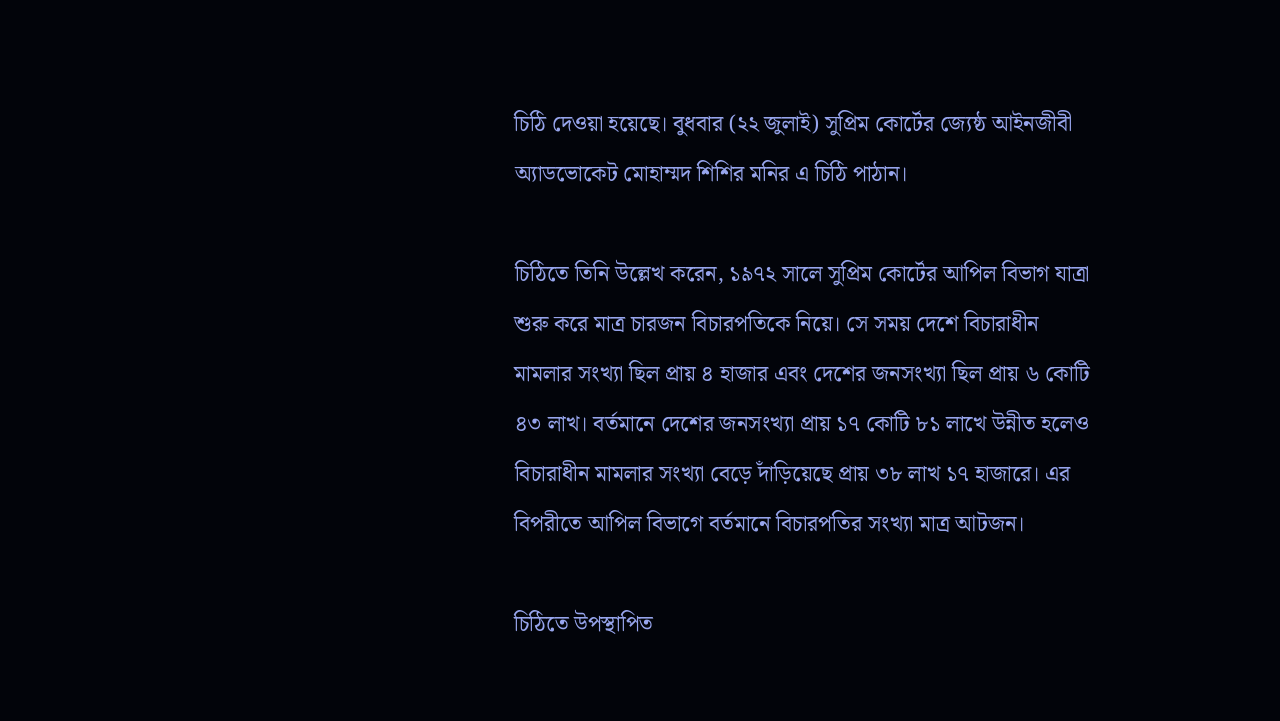চিঠি দেওয়া হয়েছে। বুধবার (২২ জুলাই) সুপ্রিম কোর্টের জ্যেষ্ঠ আইনজীবী অ্যাডভোকেট মোহাম্মদ শিশির মনির এ চিঠি পাঠান।

চিঠিতে তিনি উল্লেখ করেন, ১৯৭২ সালে সুপ্রিম কোর্টের আপিল বিভাগ যাত্রা শুরু করে মাত্র চারজন বিচারপতিকে নিয়ে। সে সময় দেশে বিচারাধীন মামলার সংখ্যা ছিল প্রায় ৪ হাজার এবং দেশের জনসংখ্যা ছিল প্রায় ৬ কোটি ৪৩ লাখ। বর্তমানে দেশের জনসংখ্যা প্রায় ১৭ কোটি ৮১ লাখে উন্নীত হলেও বিচারাধীন মামলার সংখ্যা বেড়ে দাঁড়িয়েছে প্রায় ৩৮ লাখ ১৭ হাজারে। এর বিপরীতে আপিল বিভাগে বর্তমানে বিচারপতির সংখ্যা মাত্র আটজন।

চিঠিতে উপস্থাপিত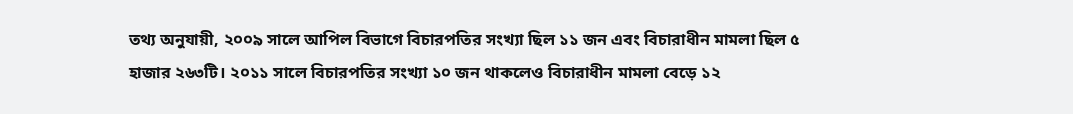তথ্য অনুযায়ী, ২০০৯ সালে আপিল বিভাগে বিচারপতির সংখ্যা ছিল ১১ জন এবং বিচারাধীন মামলা ছিল ৫ হাজার ২৬৩টি। ২০১১ সালে বিচারপতির সংখ্যা ১০ জন থাকলেও বিচারাধীন মামলা বেড়ে ১২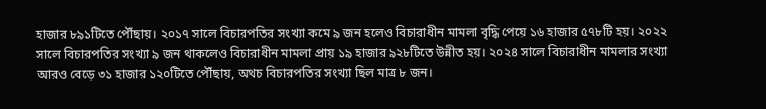হাজার ৮৯১টিতে পৌঁছায়। ২০১৭ সালে বিচারপতির সংখ্যা কমে ৯ জন হলেও বিচারাধীন মামলা বৃদ্ধি পেয়ে ১৬ হাজার ৫৭৮টি হয়। ২০২২ সালে বিচারপতির সংখ্যা ৯ জন থাকলেও বিচারাধীন মামলা প্রায় ১৯ হাজার ৯২৮টিতে উন্নীত হয়। ২০২৪ সালে বিচারাধীন মামলার সংখ্যা আরও বেড়ে ৩১ হাজার ১২০টিতে পৌঁছায়, অথচ বিচারপতির সংখ্যা ছিল মাত্র ৮ জন।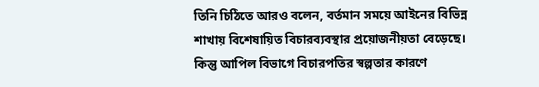তিনি চিঠিতে আরও বলেন, বর্তমান সময়ে আইনের বিভিন্ন শাখায় বিশেষায়িত বিচারব্যবস্থার প্রয়োজনীয়তা বেড়েছে। কিন্তু আপিল বিভাগে বিচারপতির স্বল্পতার কারণে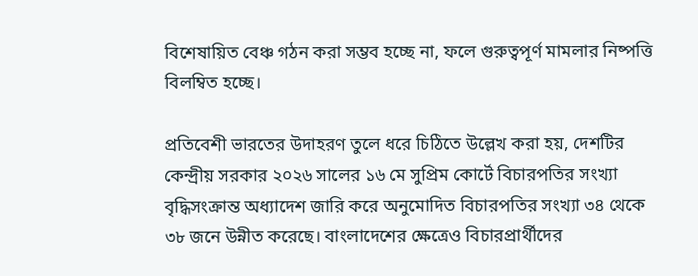বিশেষায়িত বেঞ্চ গঠন করা সম্ভব হচ্ছে না, ফলে গুরুত্বপূর্ণ মামলার নিষ্পত্তি বিলম্বিত হচ্ছে।

প্রতিবেশী ভারতের উদাহরণ তুলে ধরে চিঠিতে উল্লেখ করা হয়, দেশটির কেন্দ্রীয় সরকার ২০২৬ সালের ১৬ মে সুপ্রিম কোর্টে বিচারপতির সংখ্যা বৃদ্ধিসংক্রান্ত অধ্যাদেশ জারি করে অনুমোদিত বিচারপতির সংখ্যা ৩৪ থেকে ৩৮ জনে উন্নীত করেছে। বাংলাদেশের ক্ষেত্রেও বিচারপ্রার্থীদের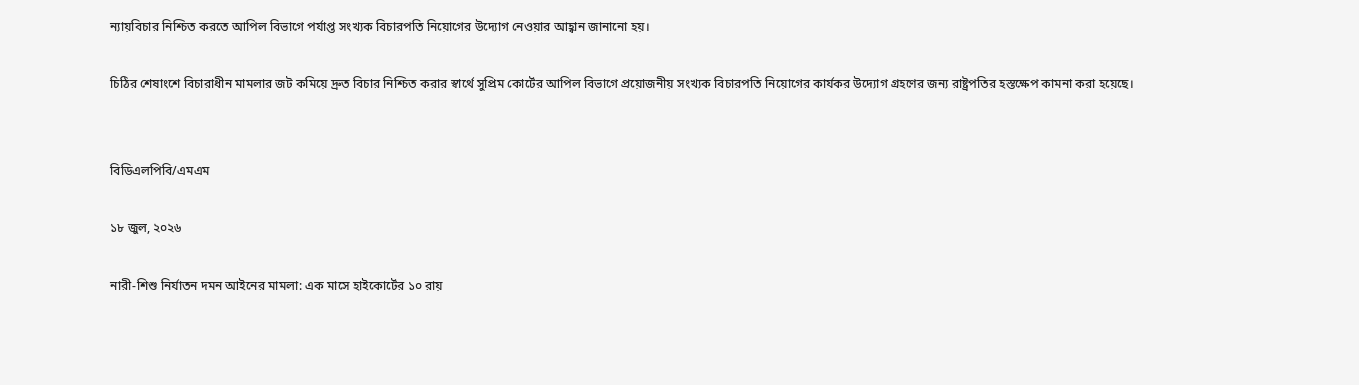ন্যায়বিচার নিশ্চিত করতে আপিল বিভাগে পর্যাপ্ত সংখ্যক বিচারপতি নিয়োগের উদ্যোগ নেওয়ার আহ্বান জানানো হয়।

চিঠির শেষাংশে বিচারাধীন মামলার জট কমিয়ে দ্রুত বিচার নিশ্চিত করার স্বার্থে সুপ্রিম কোর্টের আপিল বিভাগে প্রয়োজনীয় সংখ্যক বিচারপতি নিয়োগের কার্যকর উদ্যোগ গ্রহণের জন্য রাষ্ট্রপতির হস্তক্ষেপ কামনা করা হয়েছে।


বিডিএলপিবি/এমএম

১৮ জুল, ২০২৬

নারী-শিশু নির্যাতন দমন আইনের মামলা: এক মাসে হাইকোর্টের ১০ রায়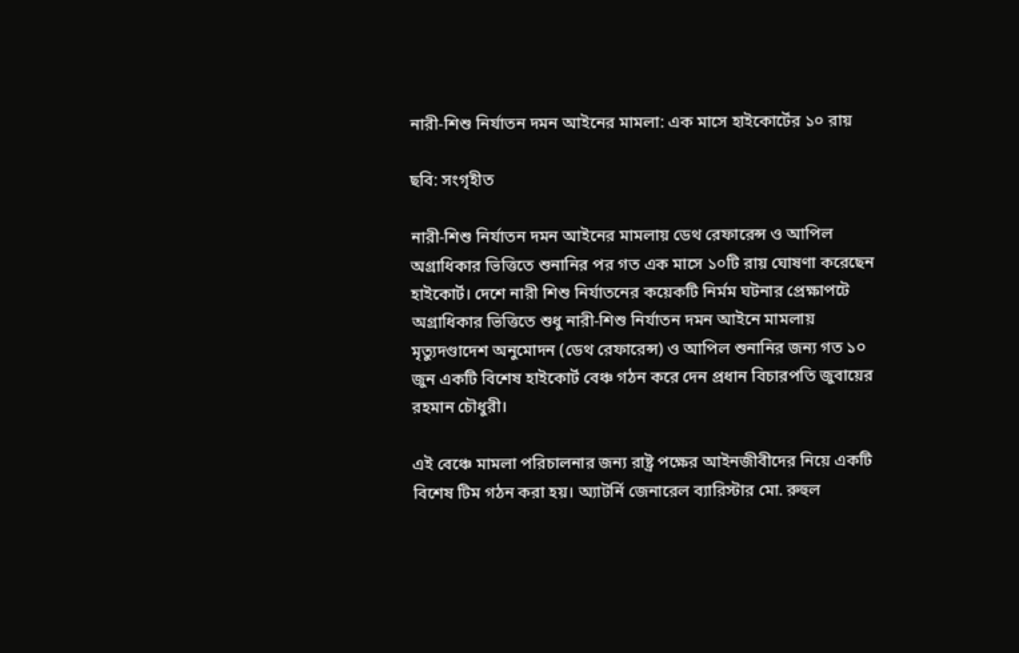নারী-শিশু নির্যাতন দমন আইনের মামলা: এক মাসে হাইকোর্টের ১০ রায়

ছবি: সংগৃহীত

নারী-শিশু নির্যাতন দমন আইনের মামলায় ডেথ রেফারেন্স ও আপিল অগ্রাধিকার ভিত্তিতে শুনানির পর গত এক মাসে ১০টি রায় ঘোষণা করেছেন হাইকোর্ট। দেশে নারী শিশু নির্যাতনের কয়েকটি নির্মম ঘটনার প্রেক্ষাপটে অগ্রাধিকার ভিত্তিতে শুধু নারী-শিশু নির্যাতন দমন আইনে মামলায় মৃত্যুদণ্ডাদেশ অনুমোদন (ডেথ রেফারেন্স) ও আপিল শুনানির জন্য গত ১০ জুন একটি বিশেষ হাইকোর্ট বেঞ্চ গঠন করে দেন প্রধান বিচারপতি জুবায়ের রহমান চৌধুরী।

এই বেঞ্চে মামলা পরিচালনার জন্য রাষ্ট্র পক্ষের আইনজীবীদের নিয়ে একটি বিশেষ টিম গঠন করা হয়। অ্যাটর্নি জেনারেল ব্যারিস্টার মো. রুহুল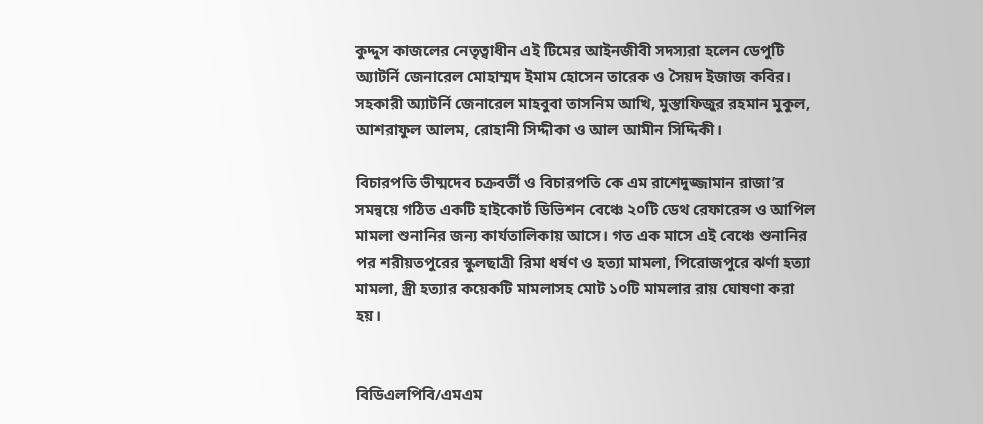কুদ্দুস কাজলের নেতৃত্বাধীন এই টিমের আইনজীবী সদস্যরা হলেন ডেপুটি অ্যাটর্নি জেনারেল মোহাম্মদ ইমাম হোসেন তারেক ও সৈয়দ ইজাজ কবির। সহকারী অ্যাটর্নি জেনারেল মাহবুবা তাসনিম আখি, মুস্তাফিজুর রহমান মুকুল, আশরাফুল আলম, রোহানী সিদ্দীকা ও আল আমীন সিদ্দিকী।

বিচারপতি ভীষ্মদেব চক্রবর্তী ও বিচারপতি কে এম রাশেদুজ্জামান রাজা’র সমন্বয়ে গঠিত একটি হাইকোর্ট ডিভিশন বেঞ্চে ২০টি ডেথ রেফারেন্স ও আপিল মামলা শুনানির জন্য কার্যতালিকায় আসে। গত এক মাসে এই বেঞ্চে শুনানির পর শরীয়তপুরের স্কুলছাত্রী রিমা ধর্ষণ ও হত্যা মামলা, পিরোজপুরে ঝর্ণা হত্যা মামলা, স্ত্রী হত্যার কয়েকটি মামলাসহ মোট ১০টি মামলার রায় ঘোষণা করা হয়।


বিডিএলপিবি/এমএম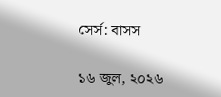সের্স: বাসস

১৬ জুল, ২০২৬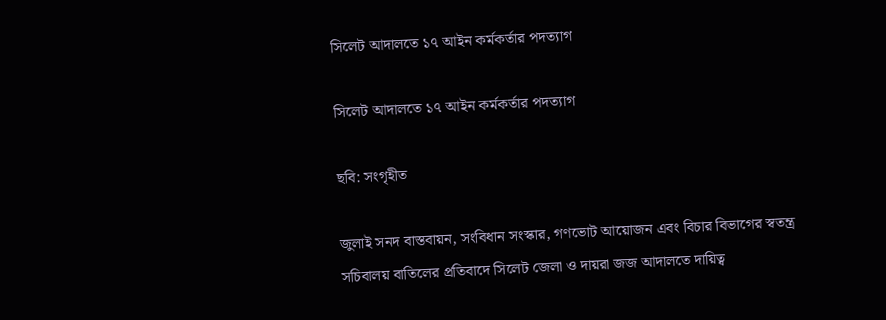সিলেট আদালতে ১৭ আইন কর্মকর্তার পদত্যাগ

সিলেট আদালতে ১৭ আইন কর্মকর্তার পদত্যাগ

ছবি: সংগৃহীত

জুলাই সনদ বাস্তবায়ন, সংবিধান সংস্কার, গণভোট আয়োজন এবং বিচার বিভাগের স্বতন্ত্র সচিবালয় বাতিলের প্রতিবাদে সিলেট জেলা ও দায়রা জজ আদালতে দায়িত্ব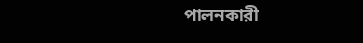পালনকারী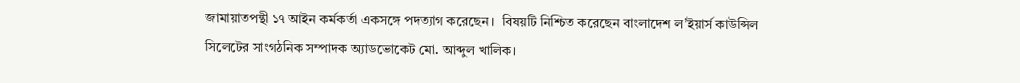জামায়াতপন্থী ১৭ আইন কর্মকর্তা একসঙ্গে পদত্যাগ করেছেন।  বিষয়টি নিশ্চিত করেছেন বাংলাদেশ ল’ইয়ার্স কাউন্সিল সিলেটের সাংগঠনিক সম্পাদক অ্যাডভোকেট মো. আব্দুল খালিক।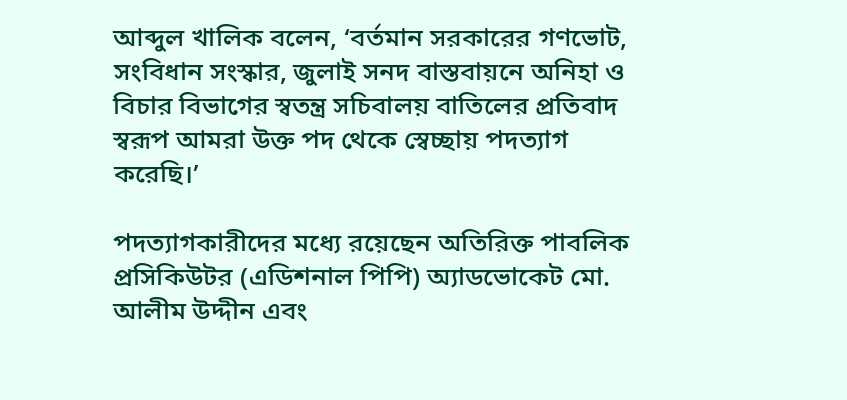আব্দুল খালিক বলেন, ‘বর্তমান সরকারের গণভোট, সংবিধান সংস্কার, জুলাই সনদ বাস্তবায়নে অনিহা ও বিচার বিভাগের স্বতন্ত্র সচিবালয় বাতিলের প্রতিবাদ স্বরূপ আমরা উক্ত পদ থেকে স্বেচ্ছায় পদত্যাগ করেছি।’

পদত্যাগকারীদের মধ্যে রয়েছেন অতিরিক্ত পাবলিক প্রসিকিউটর (এডিশনাল পিপি) অ্যাডভোকেট মো. আলীম উদ্দীন এবং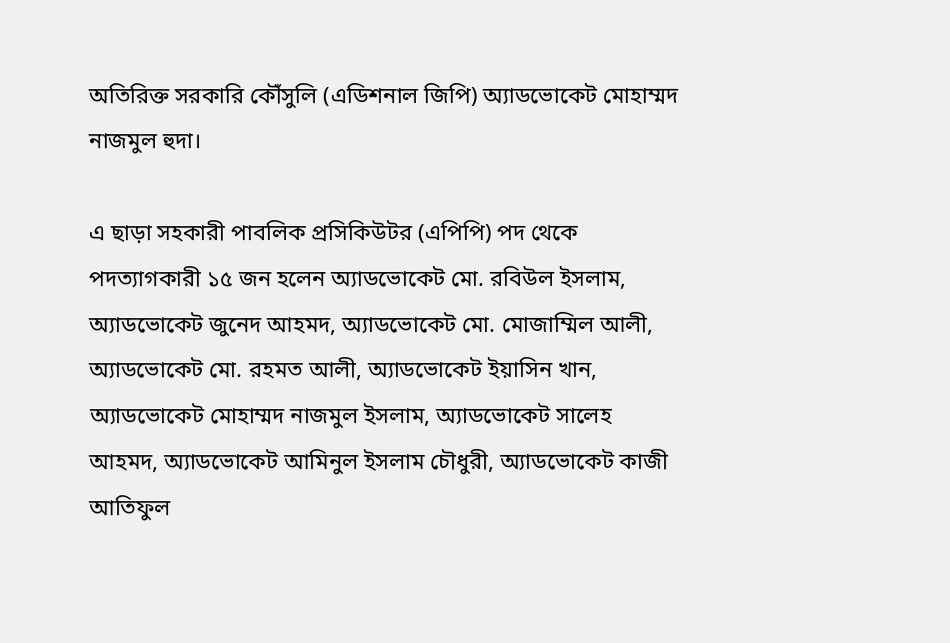অতিরিক্ত সরকারি কৌঁসুলি (এডিশনাল জিপি) অ্যাডভোকেট মোহাম্মদ নাজমুল হুদা।

এ ছাড়া সহকারী পাবলিক প্রসিকিউটর (এপিপি) পদ থেকে পদত্যাগকারী ১৫ জন হলেন অ্যাডভোকেট মো. রবিউল ইসলাম, অ্যাডভোকেট জুনেদ আহমদ, অ্যাডভোকেট মো. মোজাম্মিল আলী, অ্যাডভোকেট মো. রহমত আলী, অ্যাডভোকেট ইয়াসিন খান, অ্যাডভোকেট মোহাম্মদ নাজমুল ইসলাম, অ্যাডভোকেট সালেহ আহমদ, অ্যাডভোকেট আমিনুল ইসলাম চৌধুরী, অ্যাডভোকেট কাজী আতিফুল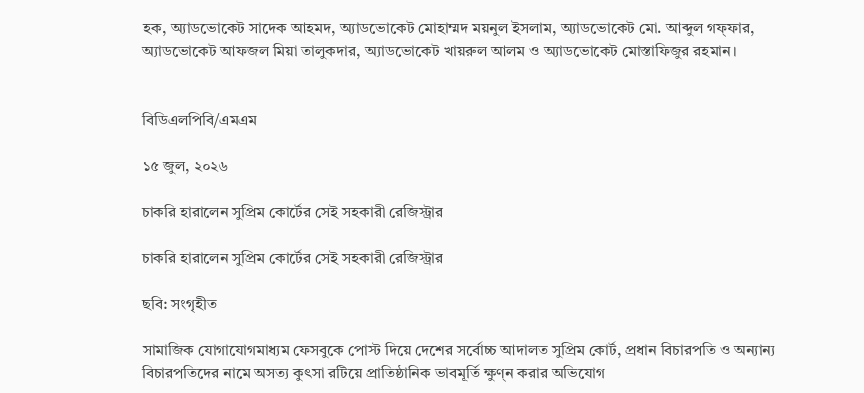হক, অ্যাডভোকেট সাদেক আহমদ, অ্যাডভোকেট মোহাম্মদ ময়নুল ইসলাম, অ্যাডভোকেট মো. আব্দুল গফ্ফার, অ্যাডভোকেট আফজল মিয়া তালুকদার, অ্যাডভোকেট খায়রুল আলম ও অ্যাডভোকেট মোস্তাফিজুর রহমান।


বিডিএলপিবি/এমএম

১৫ জুল, ২০২৬

চাকরি হারালেন সুপ্রিম কোর্টের সেই সহকারী রেজিস্ট্রার

চাকরি হারালেন সুপ্রিম কোর্টের সেই সহকারী রেজিস্ট্রার

ছবি: সংগৃহীত

সামাজিক যোগাযোগমাধ্যম ফেসবুকে পোস্ট দিয়ে দেশের সর্বোচ্চ আদালত সুপ্রিম কোর্ট, প্রধান বিচারপতি ও অন্যান্য বিচারপতিদের নামে অসত্য কুৎসা রটিয়ে প্রাতিষ্ঠানিক ভাবমূর্তি ক্ষুণ্ন করার অভিযোগ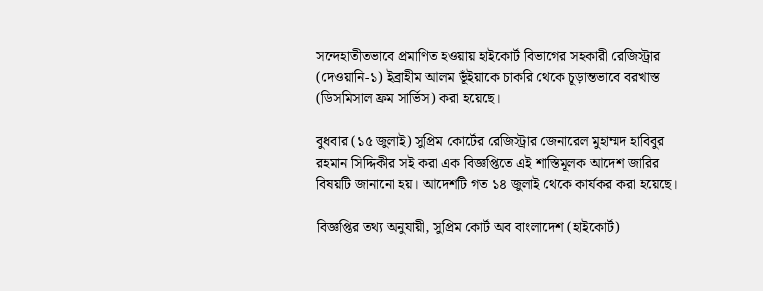সন্দেহাতীতভাবে প্রমাণিত হওয়ায় হাইকোর্ট বিভাগের সহকারী রেজিস্ট্রার (দেওয়ানি-১) ইব্রাহীম আলম ভূঁইয়াকে চাকরি থেকে চূড়ান্তভাবে বরখাস্ত (ডিসমিসাল ফ্রম সার্ভিস) করা হয়েছে।

বুধবার (১৫ জুলাই) সুপ্রিম কোর্টের রেজিস্ট্রার জেনারেল মুহাম্মদ হাবিবুর রহমান সিদ্দিকীর সই করা এক বিজ্ঞপ্তিতে এই শাস্তিমূলক আদেশ জারির বিষয়টি জানানো হয়। আদেশটি গত ১৪ জুলাই থেকে কার্যকর করা হয়েছে।

বিজ্ঞপ্তির তথ্য অনুযায়ী, সুপ্রিম কোর্ট অব বাংলাদেশ (হাইকোর্ট)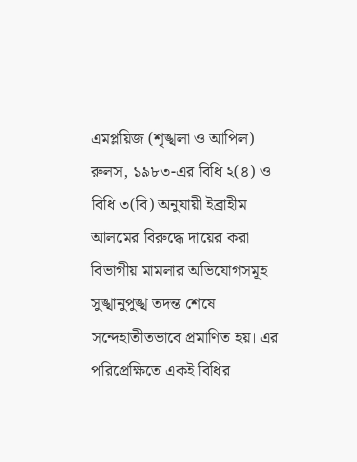এমপ্লয়িজ (শৃঙ্খলা ও আপিল) রুলস, ১৯৮৩-এর বিধি ২(৪) ও বিধি ৩(বি) অনুযায়ী ইব্রাহীম আলমের বিরুদ্ধে দায়ের করা বিভাগীয় মামলার অভিযোগসমূহ সুঙ্খানুপুঙ্খ তদন্ত শেষে সন্দেহাতীতভাবে প্রমাণিত হয়। এর পরিপ্রেক্ষিতে একই বিধির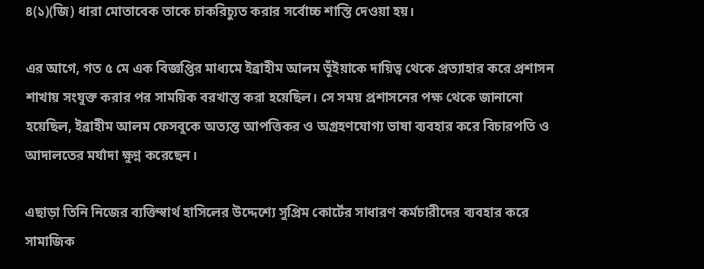৪(১)(জি) ধারা মোতাবেক তাকে চাকরিচ্যুত করার সর্বোচ্চ শাস্তি দেওয়া হয়।

এর আগে, গত ৫ মে এক বিজ্ঞপ্তির মাধ্যমে ইব্রাহীম আলম ভূঁইয়াকে দায়িত্ব থেকে প্রত্যাহার করে প্রশাসন শাখায় সংযুক্ত করার পর সাময়িক বরখাস্ত করা হয়েছিল। সে সময় প্রশাসনের পক্ষ থেকে জানানো হয়েছিল, ইব্রাহীম আলম ফেসবুকে অত্যন্ত আপত্তিকর ও অগ্রহণযোগ্য ভাষা ব্যবহার করে বিচারপতি ও আদালতের মর্যাদা ক্ষুণ্ন করেছেন।

এছাড়া তিনি নিজের ব্যক্তিস্বার্থ হাসিলের উদ্দেশ্যে সুপ্রিম কোর্টের সাধারণ কর্মচারীদের ব্যবহার করে সামাজিক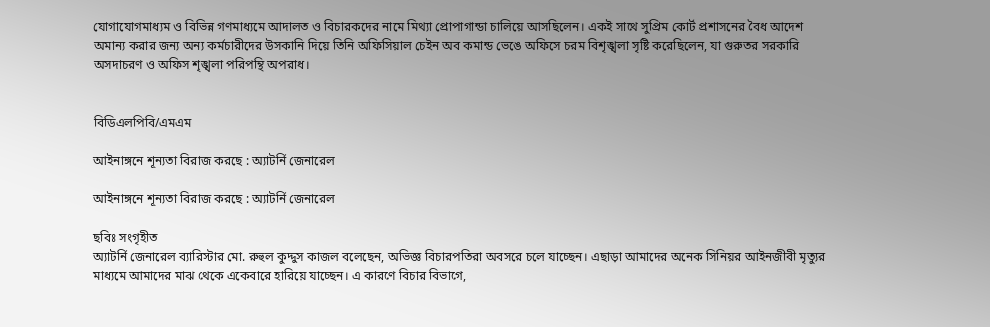যোগাযোগমাধ্যম ও বিভিন্ন গণমাধ্যমে আদালত ও বিচারকদের নামে মিথ্যা প্রোপাগান্ডা চালিয়ে আসছিলেন। একই সাথে সুপ্রিম কোর্ট প্রশাসনের বৈধ আদেশ অমান্য করার জন্য অন্য কর্মচারীদের উসকানি দিয়ে তিনি অফিসিয়াল চেইন অব কমান্ড ভেঙে অফিসে চরম বিশৃঙ্খলা সৃষ্টি করেছিলেন, যা গুরুতর সরকারি অসদাচরণ ও অফিস শৃঙ্খলা পরিপন্থি অপরাধ।


বিডিএলপিবি/এমএম

আইনাঙ্গনে শূন্যতা বিরাজ করছে : অ্যাটর্নি জেনারেল

আইনাঙ্গনে শূন্যতা বিরাজ করছে : অ্যাটর্নি জেনারেল

ছবিঃ সংগৃহীত
অ্যাটর্নি জেনারেল ব্যারিস্টার মো. রুহুল কুদ্দুস কাজল বলেছেন, অভিজ্ঞ বিচারপতিরা অবসরে চলে যাচ্ছেন। এছাড়া আমাদের অনেক সিনিয়র আইনজীবী মৃত্যুর মাধ্যমে আমাদের মাঝ থেকে একেবারে হারিয়ে যাচ্ছেন। এ কারণে বিচার বিভাগে,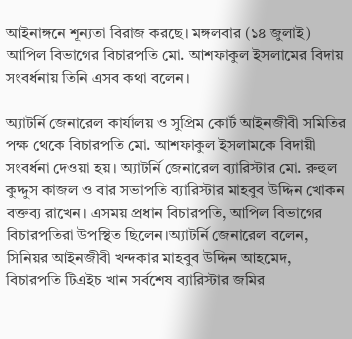আইনাঙ্গনে শূন্যতা বিরাজ করছে। মঙ্গলবার (১৪ জুলাই) আপিল বিভাগের বিচারপতি মো. আশফাকুল ইসলামের বিদায় সংবর্ধনায় তিনি এসব কথা বলেন।

অ্যাটর্নি জেনারেল কার্যালয় ও সুপ্রিম কোর্ট আইনজীবী সমিতির পক্ষ থেকে বিচারপতি মো. আশফাকুল ইসলামকে বিদায়ী সংবর্ধনা দেওয়া হয়। অ্যাটর্নি জেনারেল ব্যারিস্টার মো. রুহুল কুদ্দুস কাজল ও বার সভাপতি ব্যারিস্টার মাহবুব উদ্দিন খোকন বক্তব্য রাখেন। এসময় প্রধান বিচারপতি, আপিল বিভাগের বিচারপতিরা উপস্থিত ছিলেন।অ্যাটর্নি জেনারেল বলেন, সিনিয়র আইনজীবী খন্দকার মাহবুব উদ্দিন আহমেদ, বিচারপতি টিএইচ খান সর্বশেষ ব্যারিস্টার জমির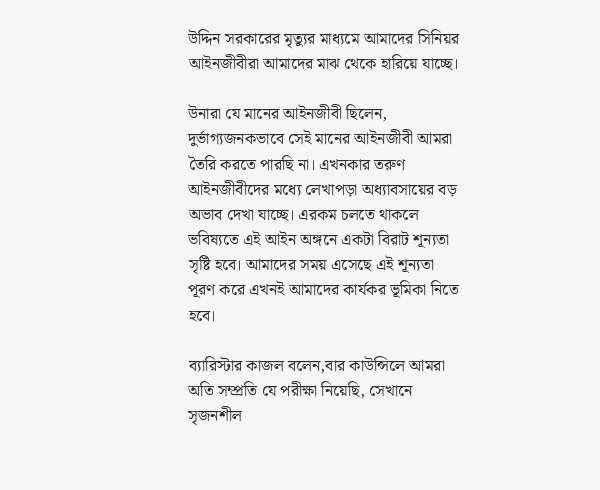উদ্দিন সরকারের মৃত্যুর মাধ্যমে আমাদের সিনিয়র আইনজীবীরা আমাদের মাঝ থেকে হারিয়ে যাচ্ছে।

উনারা যে মানের আইনজীবী ছিলেন, দুর্ভাগ্যজনকভাবে সেই মানের আইনজীবী আমরা তৈরি করতে পারছি না। এখনকার তরুণ আইনজীবীদের মধ্যে লেখাপড়া অধ্যাবসায়ের বড় অভাব দেখা যাচ্ছে। এরকম চলতে থাকলে ভবিষ্যতে এই আইন অঙ্গনে একটা বিরাট শূন্যতা সৃষ্টি হবে। আমাদের সময় এসেছে এই শূন্যতা পূরণ করে এখনই আমাদের কার্যকর ভূমিকা নিতে হবে।

ব্যারিস্টার কাজল বলেন,বার কাউন্সিলে আমরা অতি সম্প্রতি যে পরীক্ষা নিয়েছি, সেখানে সৃজনশীল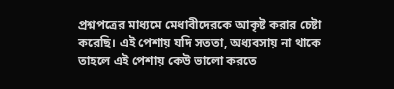প্রশ্নপত্রের মাধ্যমে মেধাবীদেরকে আকৃষ্ট করার চেষ্টা করেছি। এই পেশায় যদি সততা, অধ্যবসায় না থাকে তাহলে এই পেশায় কেউ ভালো করতে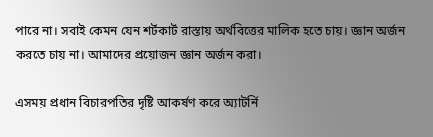পারে না। সবাই কেমন যেন শর্টকার্ট রাস্তায় অর্থবিত্তের মালিক হতে চায়। জ্ঞান অর্জন করতে চায় না। আমাদের প্রয়োজন জ্ঞান অর্জন করা।

এসময় প্রধান বিচারপতির দৃষ্টি আকর্ষণ করে অ্যাটর্নি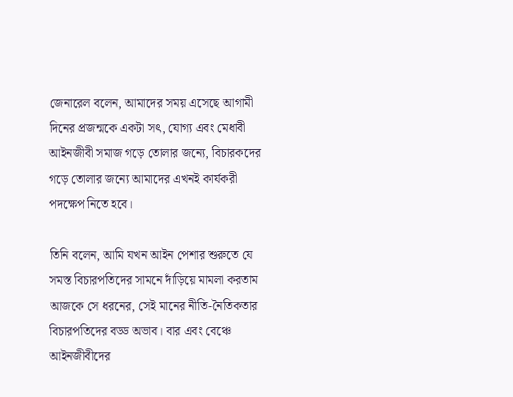জেনারেল বলেন, আমাদের সময় এসেছে আগামী দিনের প্রজন্মকে একটা সৎ, যোগ্য এবং মেধাবী আইনজীবী সমাজ গড়ে তোলার জন্যে, বিচারকদের গড়ে তোলার জন্যে আমাদের এখনই কার্যকরী পদক্ষেপ নিতে হবে।

তিনি বলেন, আমি যখন আইন পেশার শুরুতে যে সমস্ত বিচারপতিদের সামনে দাঁড়িয়ে মামলা করতাম আজকে সে ধরনের, সেই মানের নীতি-নৈতিকতার বিচারপতিদের বড্ড অভাব। বার এবং বেঞ্চে আইনজীবীদের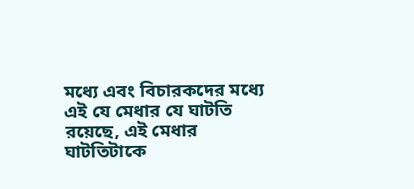মধ্যে এবং বিচারকদের মধ্যে এই যে মেধার যে ঘাটতি রয়েছে, এই মেধার ঘাটতিটাকে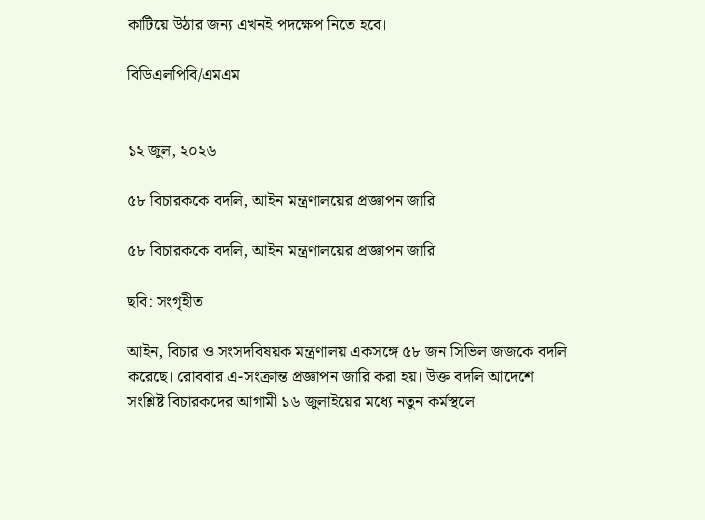কাটিয়ে উঠার জন্য এখনই পদক্ষেপ নিতে হবে।

বিডিএলপিবি/এমএম


১২ জুল, ২০২৬

৫৮ বিচারককে বদলি, আইন মন্ত্রণালয়ের প্রজ্ঞাপন জারি

৫৮ বিচারককে বদলি, আইন মন্ত্রণালয়ের প্রজ্ঞাপন জারি

ছবি: সংগৃহীত

আইন, বিচার ও সংসদবিষয়ক মন্ত্রণালয় একসঙ্গে ৫৮ জন সিভিল জজকে বদলি করেছে। রোববার এ-সংক্রান্ত প্রজ্ঞাপন জারি করা হয়। উক্ত বদলি আদেশে সংশ্লিষ্ট বিচারকদের আগামী ১৬ জুলাইয়ের মধ্যে নতুন কর্মস্থলে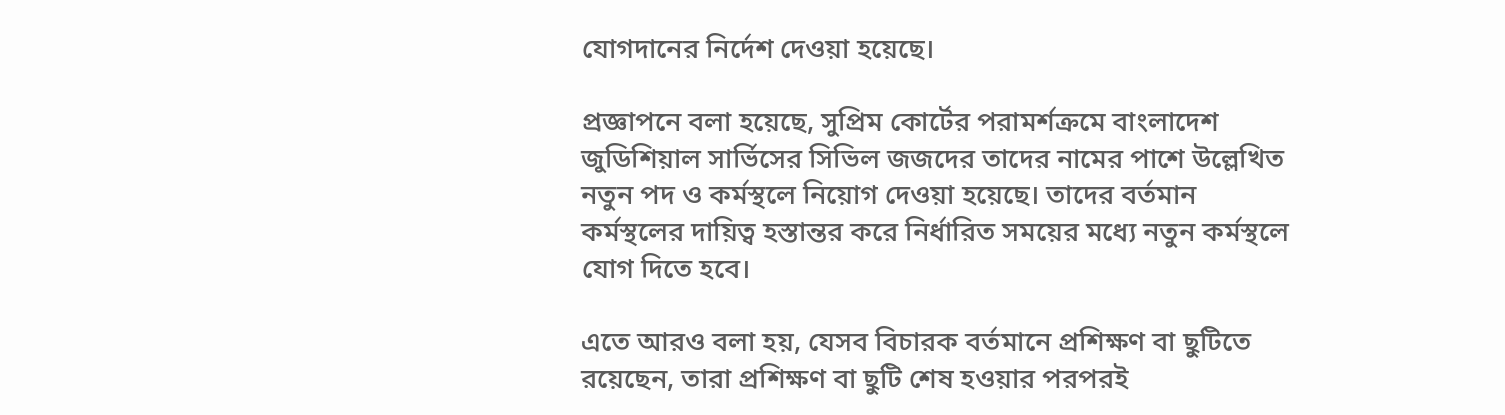যোগদানের নির্দেশ দেওয়া হয়েছে।

প্রজ্ঞাপনে বলা হয়েছে, সুপ্রিম কোর্টের পরামর্শক্রমে বাংলাদেশ জুডিশিয়াল সার্ভিসের সিভিল জজদের তাদের নামের পাশে উল্লেখিত নতুন পদ ও কর্মস্থলে নিয়োগ দেওয়া হয়েছে। তাদের বর্তমান কর্মস্থলের দায়িত্ব হস্তান্তর করে নির্ধারিত সময়ের মধ্যে নতুন কর্মস্থলে যোগ দিতে হবে।

এতে আরও বলা হয়, যেসব বিচারক বর্তমানে প্রশিক্ষণ বা ছুটিতে রয়েছেন, তারা প্রশিক্ষণ বা ছুটি শেষ হওয়ার পরপরই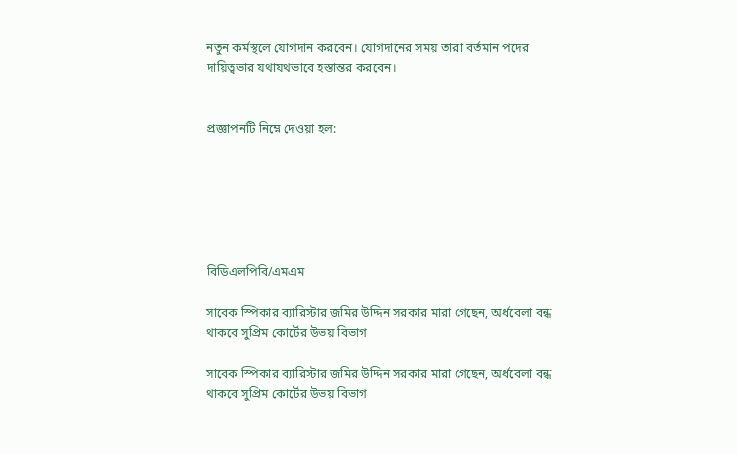নতুন কর্মস্থলে যোগদান করবেন। যোগদানের সময় তারা বর্তমান পদের দায়িত্বভার যথাযথভাবে হস্তান্তর করবেন।


প্রজ্ঞাপনটি নিম্নে দেওয়া হল:






বিডিএলপিবি/এমএম

সাবেক স্পিকার ব্যারিস্টার জমির উদ্দিন সরকার মারা গেছেন, অর্ধবেলা বন্ধ থাকবে সুপ্রিম কোর্টের উভয় বিভাগ

সাবেক স্পিকার ব্যারিস্টার জমির উদ্দিন সরকার মারা গেছেন, অর্ধবেলা বন্ধ থাকবে সুপ্রিম কোর্টের উভয় বিভাগ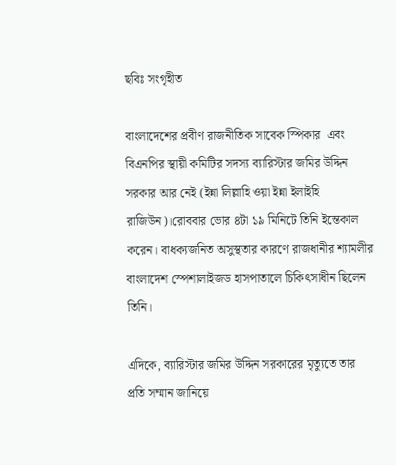ছবিঃ সংগৃহীত

বাংলাদেশের প্রবীণ রাজনীতিক সাবেক স্পিকার  এবং বিএনপির স্থায়ী কমিটির সদস্য ব্যারিস্টার জমির উদ্দিন সরকার আর নেই (ইন্না লিল্লাহি ওয়া ইন্না ইলাইহি রাজিউন)।রোববার ভোর ৪টা ১৯ মিনিটে তিনি ইন্তেকাল করেন। বাধক্যজনিত অসুস্থতার কারণে রাজধানীর শ্যামলীর বাংলাদেশ স্পেশালাইজড হাসপাতালে চিকিৎসাধীন ছিলেন তিনি।

এদিকে, ব্যারিস্টার জমির উদ্দিন সরকারের মৃত্যুতে তার প্রতি সম্মান জানিয়ে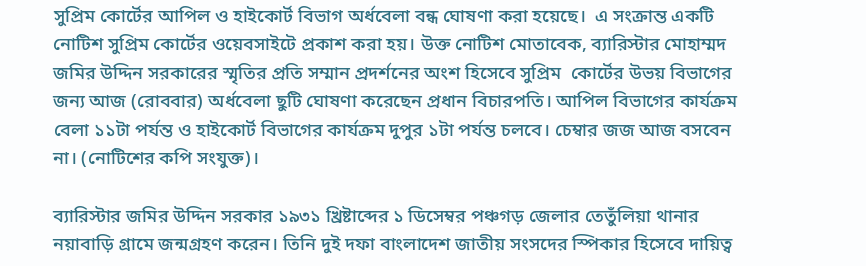সুপ্রিম কোর্টের আপিল ও হাইকোর্ট বিভাগ অর্ধবেলা বন্ধ ঘোষণা করা হয়েছে।  এ সংক্রান্ত একটি নোটিশ সুপ্রিম কোর্টের ওয়েবসাইটে প্রকাশ করা হয়। উক্ত নোটিশ মোতাবেক, ব্যারিস্টার মোহাম্মদ জমির উদ্দিন সরকারের স্মৃতির প্রতি সম্মান প্রদর্শনের অংশ হিসেবে সুপ্রিম  কোর্টের উভয় বিভাগের জন্য আজ (রোববার) অর্ধবেলা ছুটি ঘোষণা করেছেন প্রধান বিচারপতি। আপিল বিভাগের কার্যক্রম বেলা ১১টা পর্যন্ত ও হাইকোর্ট বিভাগের কার্যক্রম দুপুর ১টা পর্যন্ত চলবে। চেম্বার জজ আজ বসবেন না। (নোটিশের কপি সংযুক্ত)।

ব্যারিস্টার জমির উদ্দিন সরকার ১৯৩১ খ্রিষ্টাব্দের ১ ডিসেম্বর পঞ্চগড় জেলার তেতুঁলিয়া থানার নয়াবাড়ি গ্রামে জন্মগ্রহণ করেন। তিনি দুই দফা বাংলাদেশ জাতীয় সংসদের স্পিকার হিসেবে দায়িত্ব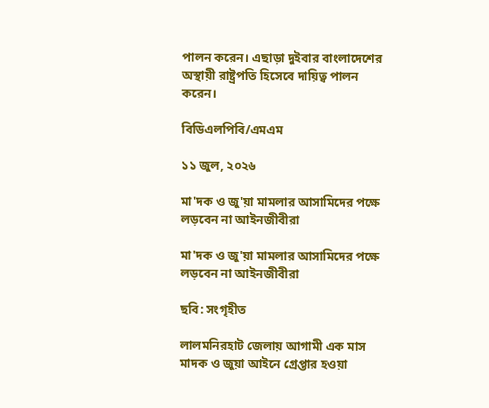পালন করেন। এছাড়া দুইবার বাংলাদেশের অস্থায়ী রাষ্ট্রপতি হিসেবে দায়িত্ব পালন করেন।

বিডিএলপিবি/এমএম

১১ জুল, ২০২৬

মা'দক ও জু'য়া মামলার আসামিদের পক্ষে লড়বেন না আইনজীবীরা

মা'দক ও জু'য়া মামলার আসামিদের পক্ষে লড়বেন না আইনজীবীরা

ছবি: সংগৃহীত

লালমনিরহাট জেলায় আগামী এক মাস মাদক ও জুয়া আইনে গ্রেপ্তার হওয়া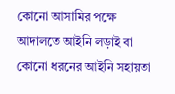কোনো আসামির পক্ষে আদালতে আইনি লড়াই বা কোনো ধরনের আইনি সহায়তা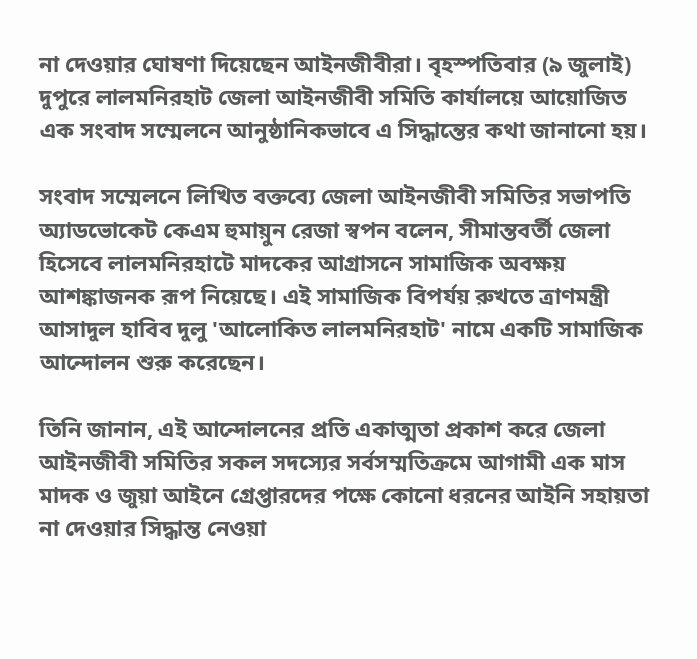না দেওয়ার ঘোষণা দিয়েছেন আইনজীবীরা। বৃহস্পতিবার (৯ জুলাই) দুপুরে লালমনিরহাট জেলা আইনজীবী সমিতি কার্যালয়ে আয়োজিত এক সংবাদ সম্মেলনে আনুষ্ঠানিকভাবে এ সিদ্ধান্তের কথা জানানো হয়।

সংবাদ সম্মেলনে লিখিত বক্তব্যে জেলা আইনজীবী সমিতির সভাপতি অ্যাডভোকেট কেএম হুমায়ুন রেজা স্বপন বলেন, সীমান্তবর্তী জেলা হিসেবে লালমনিরহাটে মাদকের আগ্রাসনে সামাজিক অবক্ষয় আশঙ্কাজনক রূপ নিয়েছে। এই সামাজিক বিপর্যয় রুখতে ত্রাণমন্ত্রী আসাদুল হাবিব দুলু 'আলোকিত লালমনিরহাট' নামে একটি সামাজিক আন্দোলন শুরু করেছেন।

তিনি জানান, এই আন্দোলনের প্রতি একাত্মতা প্রকাশ করে জেলা আইনজীবী সমিতির সকল সদস্যের সর্বসম্মতিক্রমে আগামী এক মাস মাদক ও জুয়া আইনে গ্রেপ্তারদের পক্ষে কোনো ধরনের আইনি সহায়তা না দেওয়ার সিদ্ধান্ত নেওয়া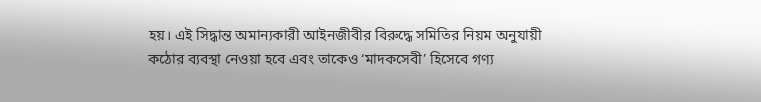হয়। এই সিদ্ধান্ত অমান্যকারী আইনজীবীর বিরুদ্ধে সমিতির নিয়ম অনুযায়ী কঠোর ব্যবস্থা নেওয়া হবে এবং তাকেও ‘মাদকসেবী’ হিসেবে গণ্য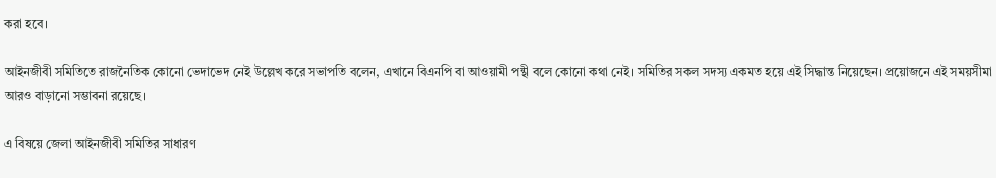করা হবে।

আইনজীবী সমিতিতে রাজনৈতিক কোনো ভেদাভেদ নেই উল্লেখ করে সভাপতি বলেন, এখানে বিএনপি বা আওয়ামী পন্থী বলে কোনো কথা নেই। সমিতির সকল সদস্য একমত হয়ে এই সিদ্ধান্ত নিয়েছেন। প্রয়োজনে এই সময়সীমা আরও বাড়ানো সম্ভাবনা রয়েছে।

এ বিষয়ে জেলা আইনজীবী সমিতির সাধারণ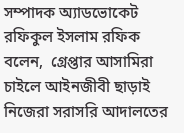সম্পাদক অ্যাডভোকেট রফিকুল ইসলাম রফিক বলেন,  গ্রেপ্তার আসামিরা চাইলে আইনজীবী ছাড়াই নিজেরা সরাসরি আদালতের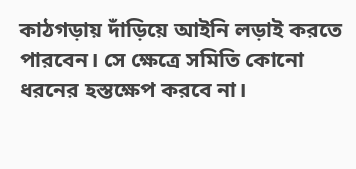কাঠগড়ায় দাঁড়িয়ে আইনি লড়াই করতে পারবেন। সে ক্ষেত্রে সমিতি কোনো ধরনের হস্তক্ষেপ করবে না।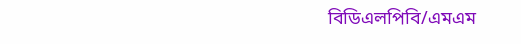বিডিএলপিবি/এমএম